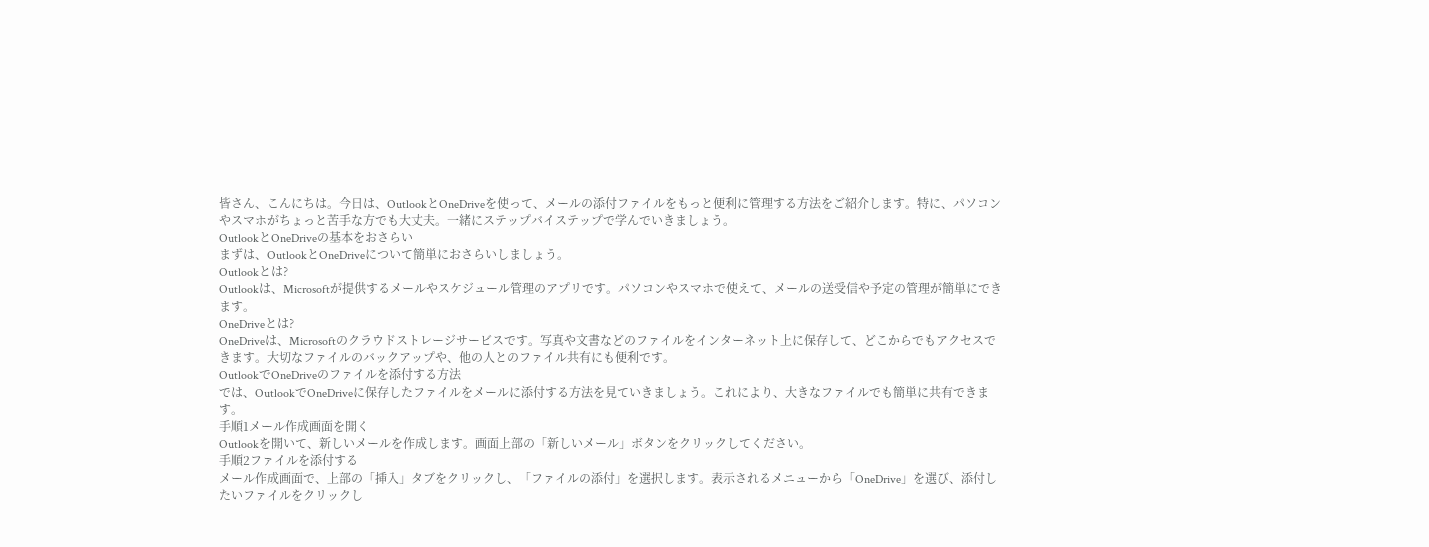皆さん、こんにちは。今日は、OutlookとOneDriveを使って、メールの添付ファイルをもっと便利に管理する方法をご紹介します。特に、パソコンやスマホがちょっと苦手な方でも大丈夫。一緒にステップバイステップで学んでいきましょう。
OutlookとOneDriveの基本をおさらい
まずは、OutlookとOneDriveについて簡単におさらいしましょう。
Outlookとは?
Outlookは、Microsoftが提供するメールやスケジュール管理のアプリです。パソコンやスマホで使えて、メールの送受信や予定の管理が簡単にできます。
OneDriveとは?
OneDriveは、Microsoftのクラウドストレージサービスです。写真や文書などのファイルをインターネット上に保存して、どこからでもアクセスできます。大切なファイルのバックアップや、他の人とのファイル共有にも便利です。
OutlookでOneDriveのファイルを添付する方法
では、OutlookでOneDriveに保存したファイルをメールに添付する方法を見ていきましょう。これにより、大きなファイルでも簡単に共有できます。
手順1メール作成画面を開く
Outlookを開いて、新しいメールを作成します。画面上部の「新しいメール」ボタンをクリックしてください。
手順2ファイルを添付する
メール作成画面で、上部の「挿入」タブをクリックし、「ファイルの添付」を選択します。表示されるメニューから「OneDrive」を選び、添付したいファイルをクリックし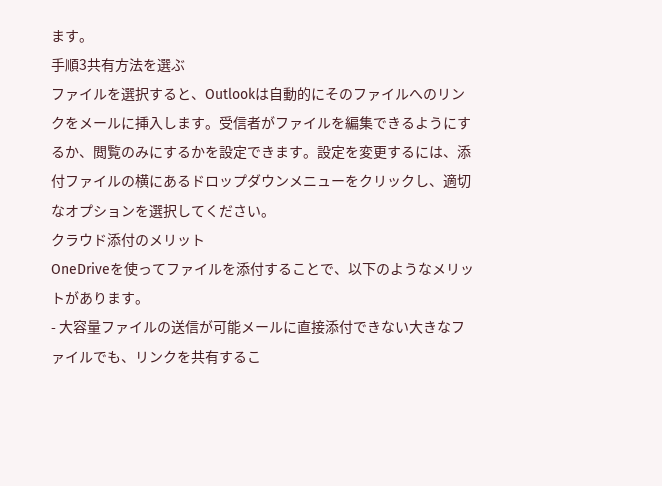ます。
手順3共有方法を選ぶ
ファイルを選択すると、Outlookは自動的にそのファイルへのリンクをメールに挿入します。受信者がファイルを編集できるようにするか、閲覧のみにするかを設定できます。設定を変更するには、添付ファイルの横にあるドロップダウンメニューをクリックし、適切なオプションを選択してください。
クラウド添付のメリット
OneDriveを使ってファイルを添付することで、以下のようなメリットがあります。
- 大容量ファイルの送信が可能メールに直接添付できない大きなファイルでも、リンクを共有するこ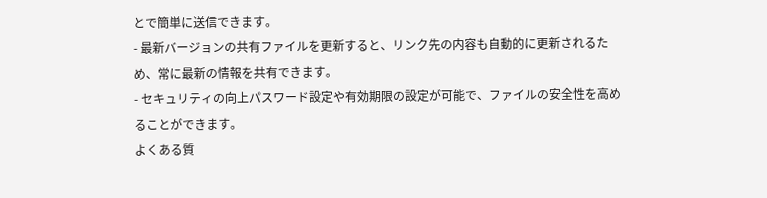とで簡単に送信できます。
- 最新バージョンの共有ファイルを更新すると、リンク先の内容も自動的に更新されるため、常に最新の情報を共有できます。
- セキュリティの向上パスワード設定や有効期限の設定が可能で、ファイルの安全性を高めることができます。
よくある質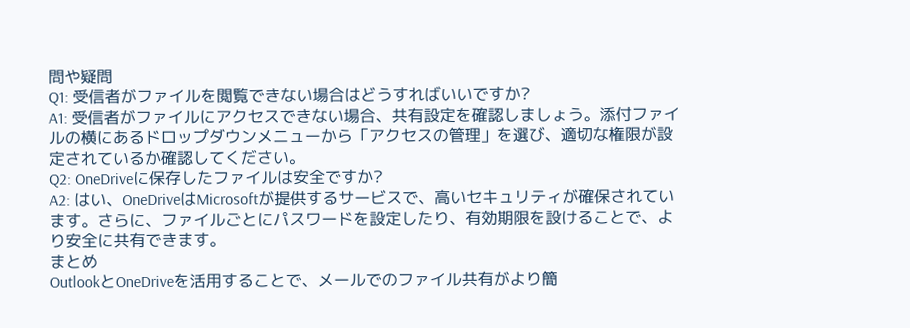問や疑問
Q1: 受信者がファイルを閲覧できない場合はどうすればいいですか?
A1: 受信者がファイルにアクセスできない場合、共有設定を確認しましょう。添付ファイルの横にあるドロップダウンメニューから「アクセスの管理」を選び、適切な権限が設定されているか確認してください。
Q2: OneDriveに保存したファイルは安全ですか?
A2: はい、OneDriveはMicrosoftが提供するサービスで、高いセキュリティが確保されています。さらに、ファイルごとにパスワードを設定したり、有効期限を設けることで、より安全に共有できます。
まとめ
OutlookとOneDriveを活用することで、メールでのファイル共有がより簡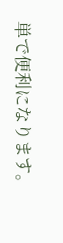単で便利になります。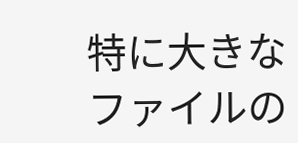特に大きなファイルの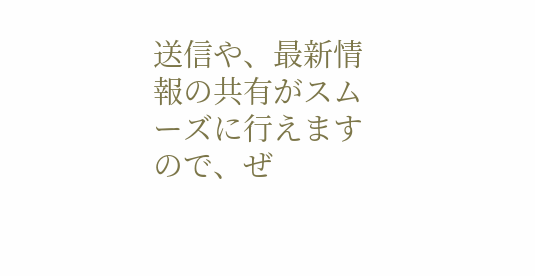送信や、最新情報の共有がスムーズに行えますので、ぜ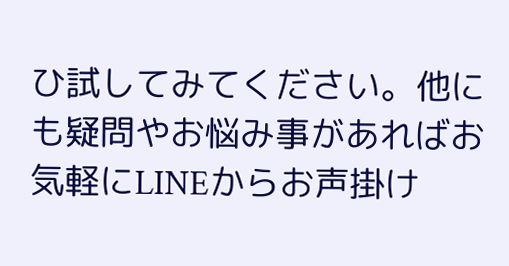ひ試してみてください。他にも疑問やお悩み事があればお気軽にLINEからお声掛け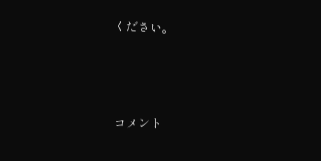ください。



コメント